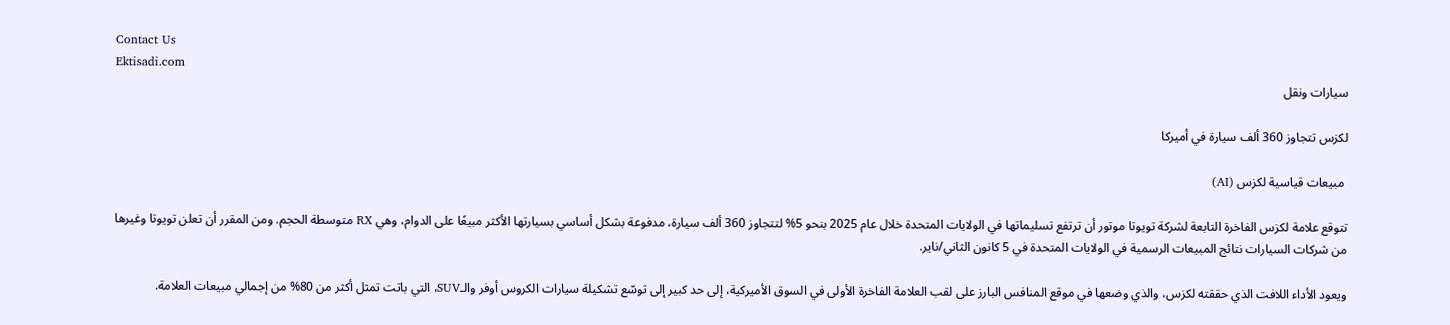Contact Us
Ektisadi.com
سيارات ونقل

لكزس تتجاوز 360 ألف سيارة في أميركا

 مبيعات قياسية لكزس (AI)

تتوقع علامة لكزس الفاخرة التابعة لشركة تويوتا موتور أن ترتفع تسليماتها في الولايات المتحدة خلال عام 2025 بنحو 5% لتتجاوز 360 ألف سيارة، مدفوعة بشكل أساسي بسيارتها الأكثر مبيعًا على الدوام، وهي RX متوسطة الحجم. ومن المقرر أن تعلن تويوتا وغيرها من شركات السيارات نتائج المبيعات الرسمية في الولايات المتحدة في 5 كانون الثاني/ناير.

ويعود الأداء اللافت الذي حققته لكزس، والذي وضعها في موقع المنافس البارز على لقب العلامة الفاخرة الأولى في السوق الأميركية، إلى حد كبير إلى توسّع تشكيلة سيارات الكروس أوفر والـSUV، التي باتت تمثل أكثر من 80% من إجمالي مبيعات العلامة.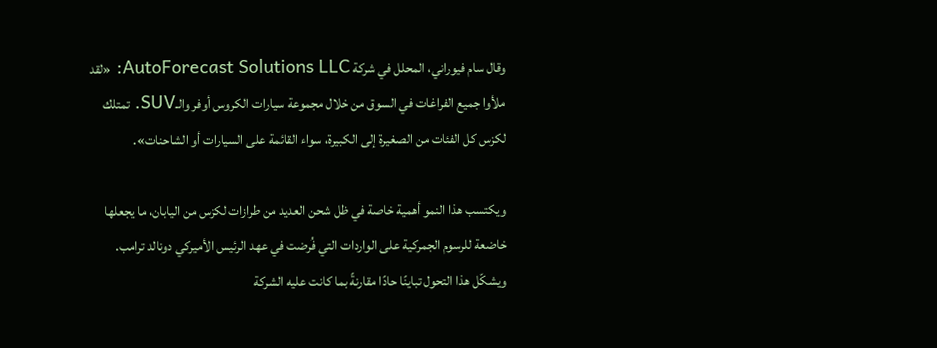وقال سام فيوراني، المحلل في شركة AutoForecast Solutions LLC: «لقد ملأوا جميع الفراغات في السوق من خلال مجموعة سيارات الكروس أوفر والـSUV. تمتلك لكزس كل الفئات من الصغيرة إلى الكبيرة، سواء القائمة على السيارات أو الشاحنات».

ويكتسب هذا النمو أهمية خاصة في ظل شحن العديد من طرازات لكزس من اليابان، ما يجعلها خاضعة للرسوم الجمركية على الواردات التي فُرضت في عهد الرئيس الأميركي دونالد ترامب. ويشكّل هذا التحول تباينًا حادًا مقارنةً بما كانت عليه الشركة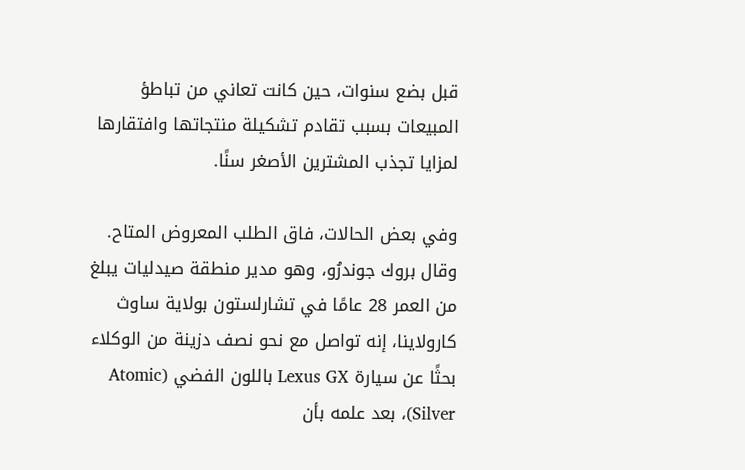قبل بضع سنوات، حين كانت تعاني من تباطؤ المبيعات بسبب تقادم تشكيلة منتجاتها وافتقارها لمزايا تجذب المشترين الأصغر سنًا.

وفي بعض الحالات، فاق الطلب المعروض المتاح. وقال بروك جوندرُو، وهو مدير منطقة صيدليات يبلغ من العمر 28 عامًا في تشارلستون بولاية ساوث كارولاينا، إنه تواصل مع نحو نصف دزينة من الوكلاء بحثًا عن سيارة Lexus GX باللون الفضي (Atomic Silver)، بعد علمه بأن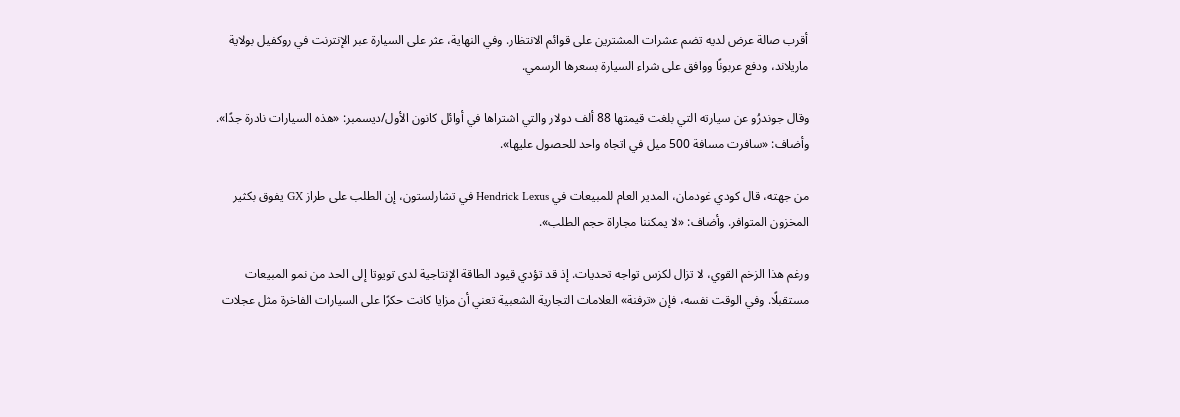أقرب صالة عرض لديه تضم عشرات المشترين على قوائم الانتظار. وفي النهاية، عثر على السيارة عبر الإنترنت في روكفيل بولاية ماريلاند، ودفع عربونًا ووافق على شراء السيارة بسعرها الرسمي.

وقال جوندرُو عن سيارته التي بلغت قيمتها 88 ألف دولار والتي اشتراها في أوائل كانون الأول/ديسمبر: «هذه السيارات نادرة جدًا». وأضاف: «سافرت مسافة 500 ميل في اتجاه واحد للحصول عليها».

من جهته، قال كودي غودمان، المدير العام للمبيعات في Hendrick Lexus في تشارلستون، إن الطلب على طراز GX يفوق بكثير المخزون المتوافر. وأضاف: «لا يمكننا مجاراة حجم الطلب».

ورغم هذا الزخم القوي، لا تزال لكزس تواجه تحديات. إذ قد تؤدي قيود الطاقة الإنتاجية لدى تويوتا إلى الحد من نمو المبيعات مستقبلًا. وفي الوقت نفسه، فإن «ترفنة» العلامات التجارية الشعبية تعني أن مزايا كانت حكرًا على السيارات الفاخرة مثل عجلات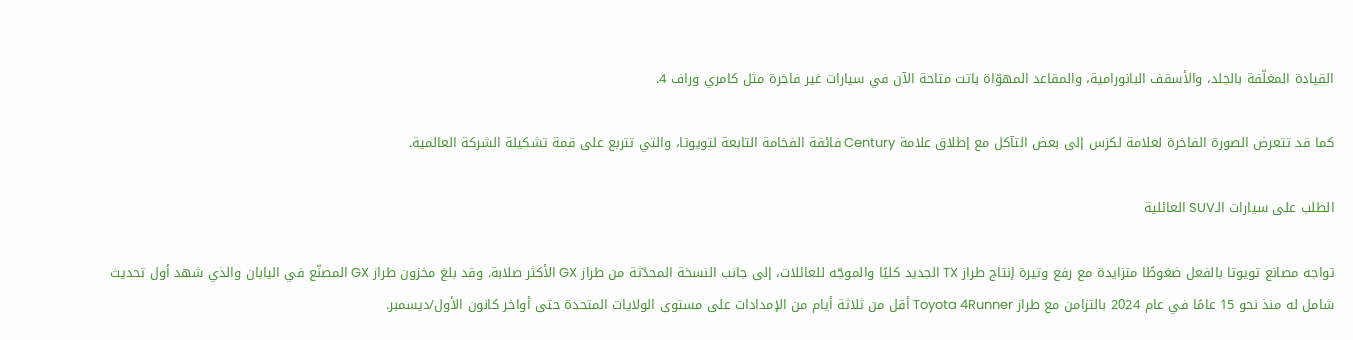القيادة المغلّفة بالجلد، والأسقف البانورامية، والمقاعد المهوّاة باتت متاحة الآن في سيارات غير فاخرة مثل كامري وراف 4.

كما قد تتعرض الصورة الفاخرة لعلامة لكزس إلى بعض التآكل مع إطلاق علامة Century فائقة الفخامة التابعة لتويوتا، والتي تتربع على قمة تشكيلة الشركة العالمية.

الطلب على سيارات الـSUV العائلية

تواجه مصانع تويوتا بالفعل ضغوطًا متزايدة مع رفع وتيرة إنتاج طراز TX الجديد كليًا والموجّه للعائلات، إلى جانب النسخة المحدّثة من طراز GX الأكثر صلابة. وقد بلغ مخزون طراز GX المصنّع في اليابان والذي شهد أول تحديث شامل له منذ نحو 15 عامًا في عام 2024 بالتزامن مع طراز Toyota 4Runner أقل من ثلاثة أيام من الإمدادات على مستوى الولايات المتحدة حتى أواخر كانون الأول/ديسمبر.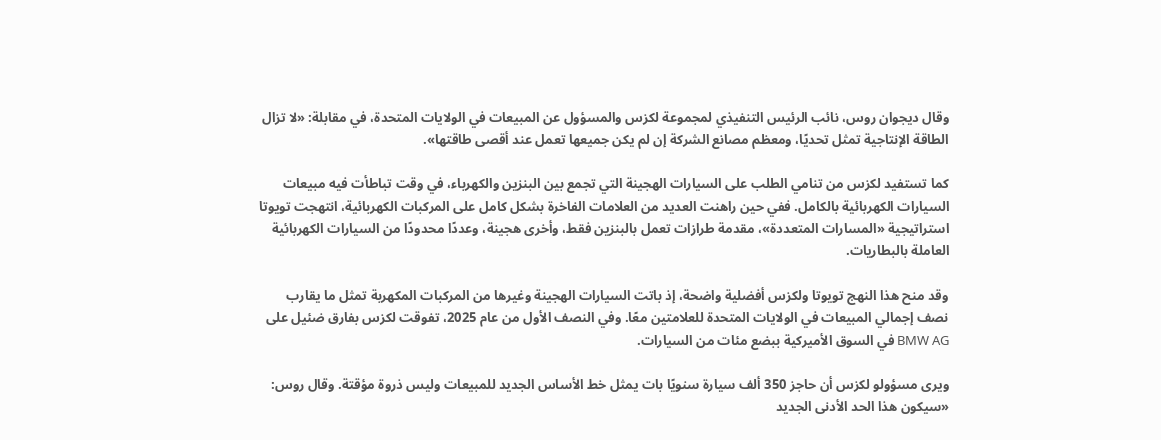وقال ديجوان روس، نائب الرئيس التنفيذي لمجموعة لكزس والمسؤول عن المبيعات في الولايات المتحدة، في مقابلة: «لا تزال الطاقة الإنتاجية تمثل تحديًا، ومعظم مصانع الشركة إن لم يكن جميعها تعمل عند أقصى طاقتها».

كما تستفيد لكزس من تنامي الطلب على السيارات الهجينة التي تجمع بين البنزين والكهرباء، في وقت تباطأت فيه مبيعات السيارات الكهربائية بالكامل. ففي حين راهنت العديد من العلامات الفاخرة بشكل كامل على المركبات الكهربائية، انتهجت تويوتا استراتيجية «المسارات المتعددة»، مقدمة طرازات تعمل بالبنزين فقط، وأخرى هجينة، وعددًا محدودًا من السيارات الكهربائية العاملة بالبطاريات.

وقد منح هذا النهج تويوتا ولكزس أفضلية واضحة، إذ باتت السيارات الهجينة وغيرها من المركبات المكهربة تمثل ما يقارب نصف إجمالي المبيعات في الولايات المتحدة للعلامتين معًا. وفي النصف الأول من عام 2025، تفوقت لكزس بفارق ضئيل على BMW AG في السوق الأميركية ببضع مئات من السيارات.

ويرى مسؤولو لكزس أن حاجز 350 ألف سيارة سنويًا بات يمثل خط الأساس الجديد للمبيعات وليس ذروة مؤقتة. وقال روس: «سيكون هذا الحد الأدنى الجديد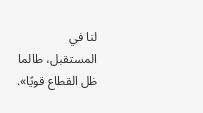لنا في المستقبل، طالما ظل القطاع قويًا».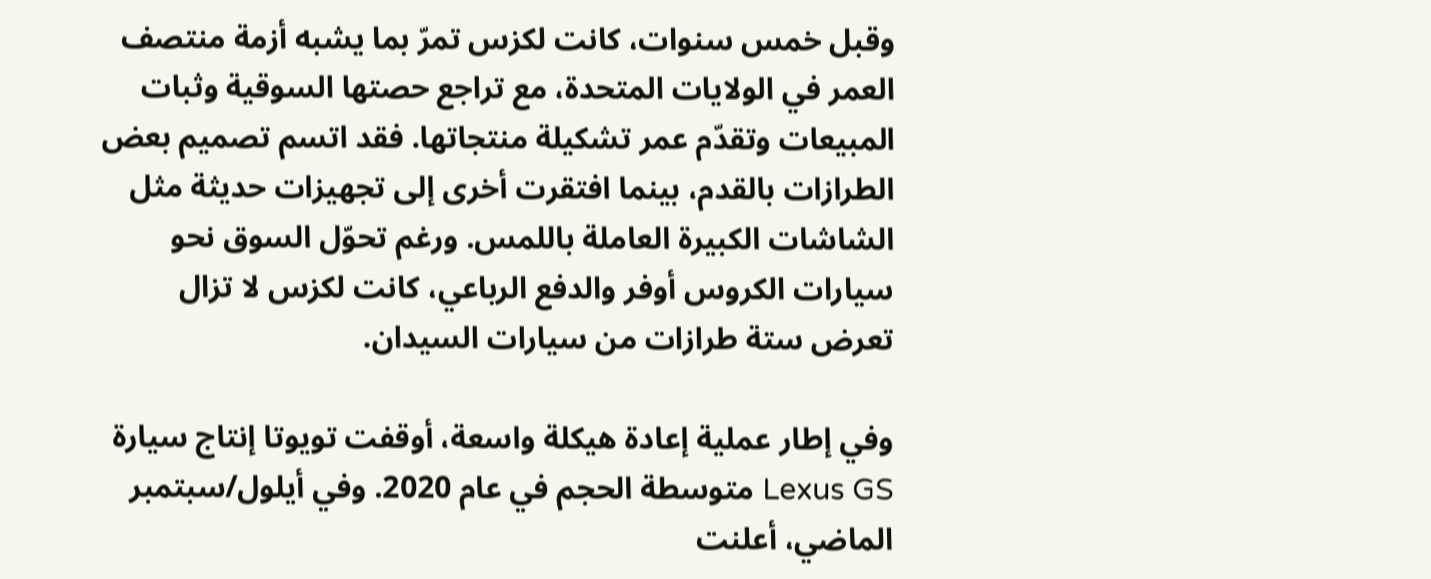وقبل خمس سنوات، كانت لكزس تمرّ بما يشبه أزمة منتصف العمر في الولايات المتحدة، مع تراجع حصتها السوقية وثبات المبيعات وتقدّم عمر تشكيلة منتجاتها. فقد اتسم تصميم بعض الطرازات بالقدم، بينما افتقرت أخرى إلى تجهيزات حديثة مثل الشاشات الكبيرة العاملة باللمس. ورغم تحوّل السوق نحو سيارات الكروس أوفر والدفع الرباعي، كانت لكزس لا تزال تعرض ستة طرازات من سيارات السيدان.

وفي إطار عملية إعادة هيكلة واسعة، أوقفت تويوتا إنتاج سيارة Lexus GS متوسطة الحجم في عام 2020. وفي أيلول/سبتمبر الماضي، أعلنت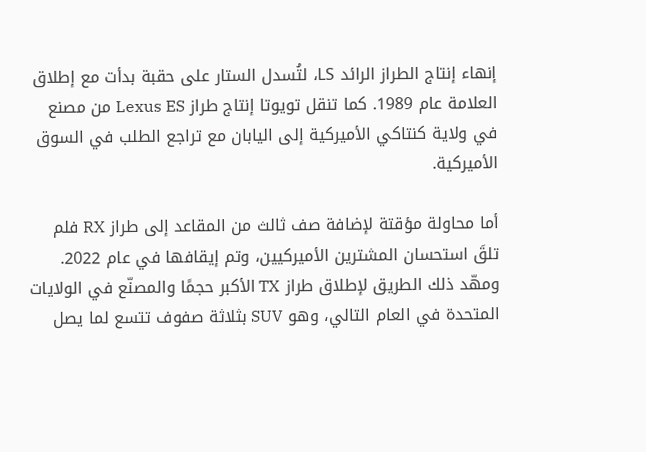إنهاء إنتاج الطراز الرائد LS، لتُسدل الستار على حقبة بدأت مع إطلاق العلامة عام 1989. كما تنقل تويوتا إنتاج طراز Lexus ES من مصنع في ولاية كنتاكي الأميركية إلى اليابان مع تراجع الطلب في السوق الأميركية.

أما محاولة مؤقتة لإضافة صف ثالث من المقاعد إلى طراز RX فلم تلقَ استحسان المشترين الأميركيين، وتم إيقافها في عام 2022. ومهّد ذلك الطريق لإطلاق طراز TX الأكبر حجمًا والمصنّع في الولايات المتحدة في العام التالي، وهو SUV بثلاثة صفوف تتسع لما يصل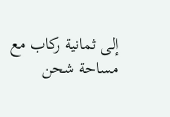إلى ثمانية ركاب مع مساحة شحن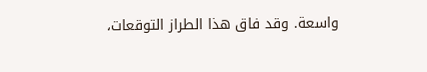واسعة. وقد فاق هذا الطراز التوقعات،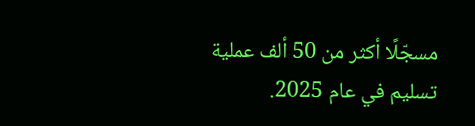مسجّلًا أكثر من 50 ألف عملية تسليم في عام 2025.